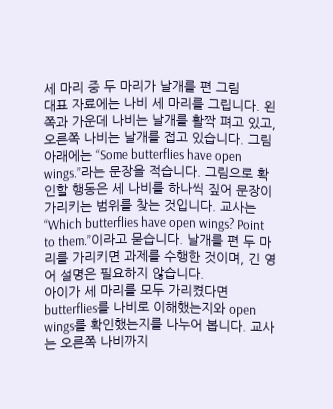세 마리 중 두 마리가 날개를 편 그림
대표 자료에는 나비 세 마리를 그립니다. 왼쪽과 가운데 나비는 날개를 활짝 펴고 있고, 오른쪽 나비는 날개를 접고 있습니다. 그림 아래에는 “Some butterflies have open wings.”라는 문장을 적습니다. 그림으로 확인할 행동은 세 나비를 하나씩 짚어 문장이 가리키는 범위를 찾는 것입니다. 교사는 “Which butterflies have open wings? Point to them.”이라고 묻습니다. 날개를 편 두 마리를 가리키면 과제를 수행한 것이며, 긴 영어 설명은 필요하지 않습니다.
아이가 세 마리를 모두 가리켰다면 butterflies를 나비로 이해했는지와 open wings를 확인했는지를 나누어 봅니다. 교사는 오른쪽 나비까지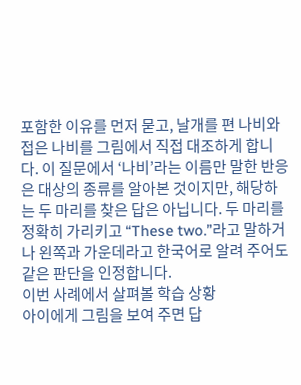포함한 이유를 먼저 묻고, 날개를 편 나비와 접은 나비를 그림에서 직접 대조하게 합니다. 이 질문에서 ‘나비’라는 이름만 말한 반응은 대상의 종류를 알아본 것이지만, 해당하는 두 마리를 찾은 답은 아닙니다. 두 마리를 정확히 가리키고 “These two.”라고 말하거나 왼쪽과 가운데라고 한국어로 알려 주어도 같은 판단을 인정합니다.
이번 사례에서 살펴볼 학습 상황
아이에게 그림을 보여 주면 답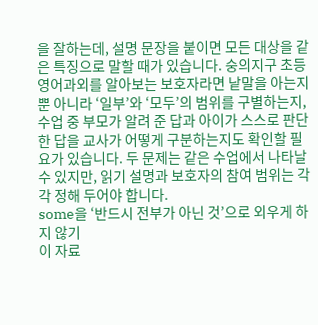을 잘하는데, 설명 문장을 붙이면 모든 대상을 같은 특징으로 말할 때가 있습니다. 숭의지구 초등영어과외를 알아보는 보호자라면 낱말을 아는지뿐 아니라 ‘일부’와 ‘모두’의 범위를 구별하는지, 수업 중 부모가 알려 준 답과 아이가 스스로 판단한 답을 교사가 어떻게 구분하는지도 확인할 필요가 있습니다. 두 문제는 같은 수업에서 나타날 수 있지만, 읽기 설명과 보호자의 참여 범위는 각각 정해 두어야 합니다.
some을 ‘반드시 전부가 아닌 것’으로 외우게 하지 않기
이 자료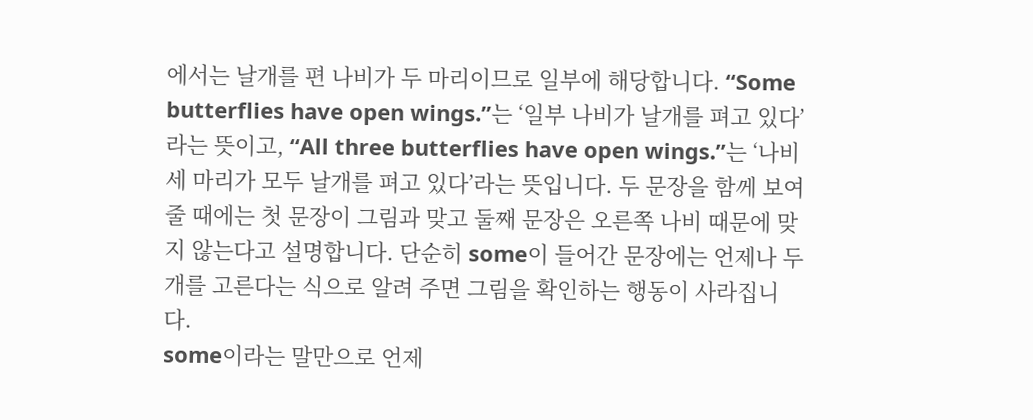에서는 날개를 편 나비가 두 마리이므로 일부에 해당합니다. “Some butterflies have open wings.”는 ‘일부 나비가 날개를 펴고 있다’라는 뜻이고, “All three butterflies have open wings.”는 ‘나비 세 마리가 모두 날개를 펴고 있다’라는 뜻입니다. 두 문장을 함께 보여 줄 때에는 첫 문장이 그림과 맞고 둘째 문장은 오른쪽 나비 때문에 맞지 않는다고 설명합니다. 단순히 some이 들어간 문장에는 언제나 두 개를 고른다는 식으로 알려 주면 그림을 확인하는 행동이 사라집니다.
some이라는 말만으로 언제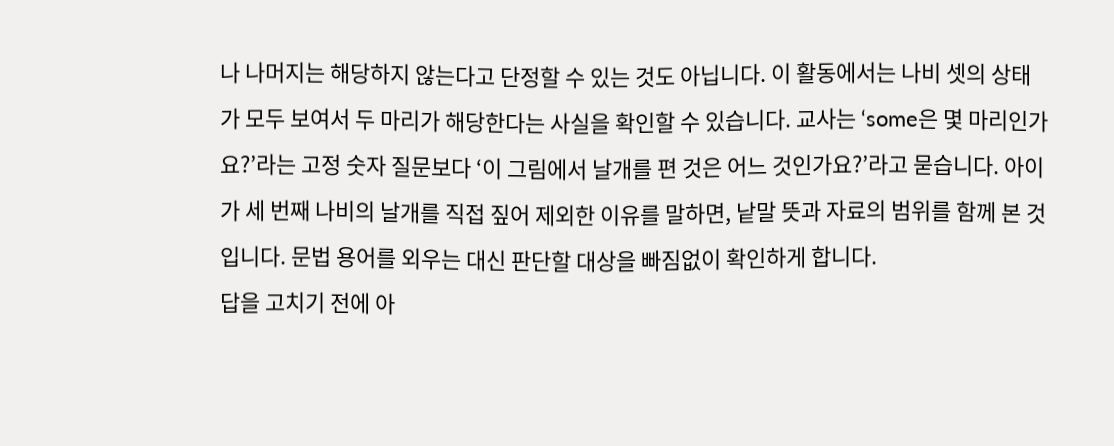나 나머지는 해당하지 않는다고 단정할 수 있는 것도 아닙니다. 이 활동에서는 나비 셋의 상태가 모두 보여서 두 마리가 해당한다는 사실을 확인할 수 있습니다. 교사는 ‘some은 몇 마리인가요?’라는 고정 숫자 질문보다 ‘이 그림에서 날개를 편 것은 어느 것인가요?’라고 묻습니다. 아이가 세 번째 나비의 날개를 직접 짚어 제외한 이유를 말하면, 낱말 뜻과 자료의 범위를 함께 본 것입니다. 문법 용어를 외우는 대신 판단할 대상을 빠짐없이 확인하게 합니다.
답을 고치기 전에 아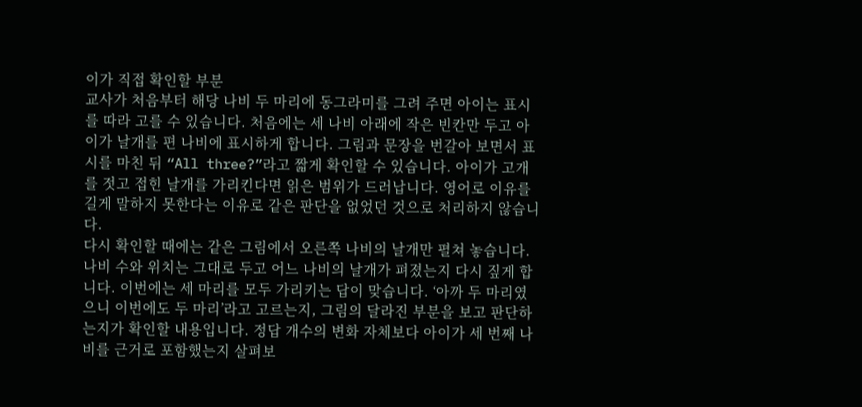이가 직접 확인할 부분
교사가 처음부터 해당 나비 두 마리에 동그라미를 그려 주면 아이는 표시를 따라 고를 수 있습니다. 처음에는 세 나비 아래에 작은 빈칸만 두고 아이가 날개를 편 나비에 표시하게 합니다. 그림과 문장을 번갈아 보면서 표시를 마친 뒤 “All three?”라고 짧게 확인할 수 있습니다. 아이가 고개를 젓고 접힌 날개를 가리킨다면 읽은 범위가 드러납니다. 영어로 이유를 길게 말하지 못한다는 이유로 같은 판단을 없었던 것으로 처리하지 않습니다.
다시 확인할 때에는 같은 그림에서 오른쪽 나비의 날개만 펼쳐 놓습니다. 나비 수와 위치는 그대로 두고 어느 나비의 날개가 펴졌는지 다시 짚게 합니다. 이번에는 세 마리를 모두 가리키는 답이 맞습니다. ‘아까 두 마리였으니 이번에도 두 마리’라고 고르는지, 그림의 달라진 부분을 보고 판단하는지가 확인할 내용입니다. 정답 개수의 변화 자체보다 아이가 세 번째 나비를 근거로 포함했는지 살펴보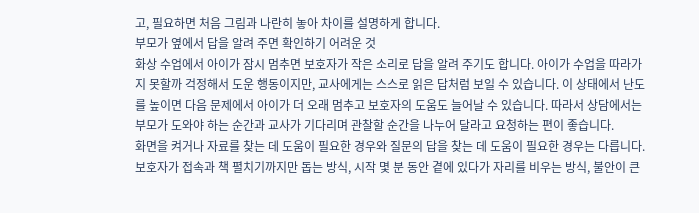고, 필요하면 처음 그림과 나란히 놓아 차이를 설명하게 합니다.
부모가 옆에서 답을 알려 주면 확인하기 어려운 것
화상 수업에서 아이가 잠시 멈추면 보호자가 작은 소리로 답을 알려 주기도 합니다. 아이가 수업을 따라가지 못할까 걱정해서 도운 행동이지만, 교사에게는 스스로 읽은 답처럼 보일 수 있습니다. 이 상태에서 난도를 높이면 다음 문제에서 아이가 더 오래 멈추고 보호자의 도움도 늘어날 수 있습니다. 따라서 상담에서는 부모가 도와야 하는 순간과 교사가 기다리며 관찰할 순간을 나누어 달라고 요청하는 편이 좋습니다.
화면을 켜거나 자료를 찾는 데 도움이 필요한 경우와 질문의 답을 찾는 데 도움이 필요한 경우는 다릅니다. 보호자가 접속과 책 펼치기까지만 돕는 방식, 시작 몇 분 동안 곁에 있다가 자리를 비우는 방식, 불안이 큰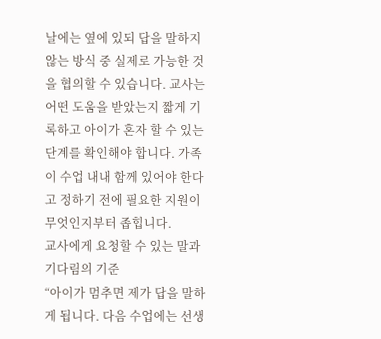날에는 옆에 있되 답을 말하지 않는 방식 중 실제로 가능한 것을 협의할 수 있습니다. 교사는 어떤 도움을 받았는지 짧게 기록하고 아이가 혼자 할 수 있는 단계를 확인해야 합니다. 가족이 수업 내내 함께 있어야 한다고 정하기 전에 필요한 지원이 무엇인지부터 좁힙니다.
교사에게 요청할 수 있는 말과 기다림의 기준
“아이가 멈추면 제가 답을 말하게 됩니다. 다음 수업에는 선생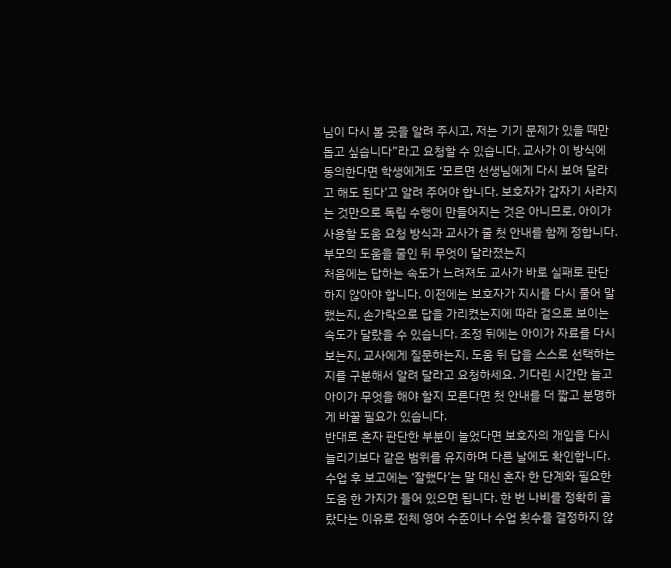님이 다시 볼 곳을 알려 주시고, 저는 기기 문제가 있을 때만 돕고 싶습니다”라고 요청할 수 있습니다. 교사가 이 방식에 동의한다면 학생에게도 ‘모르면 선생님에게 다시 보여 달라고 해도 된다’고 알려 주어야 합니다. 보호자가 갑자기 사라지는 것만으로 독립 수행이 만들어지는 것은 아니므로, 아이가 사용할 도움 요청 방식과 교사가 줄 첫 안내를 함께 정합니다.
부모의 도움을 줄인 뒤 무엇이 달라졌는지
처음에는 답하는 속도가 느려져도 교사가 바로 실패로 판단하지 않아야 합니다. 이전에는 보호자가 지시를 다시 풀어 말했는지, 손가락으로 답을 가리켰는지에 따라 겉으로 보이는 속도가 달랐을 수 있습니다. 조정 뒤에는 아이가 자료를 다시 보는지, 교사에게 질문하는지, 도움 뒤 답을 스스로 선택하는지를 구분해서 알려 달라고 요청하세요. 기다린 시간만 늘고 아이가 무엇을 해야 할지 모른다면 첫 안내를 더 짧고 분명하게 바꿀 필요가 있습니다.
반대로 혼자 판단한 부분이 늘었다면 보호자의 개입을 다시 늘리기보다 같은 범위를 유지하며 다른 날에도 확인합니다. 수업 후 보고에는 ‘잘했다’는 말 대신 혼자 한 단계와 필요한 도움 한 가지가 들어 있으면 됩니다. 한 번 나비를 정확히 골랐다는 이유로 전체 영어 수준이나 수업 횟수를 결정하지 않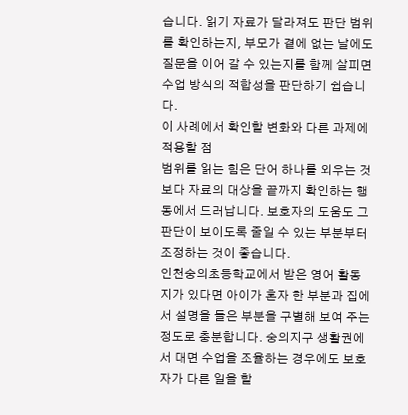습니다. 읽기 자료가 달라져도 판단 범위를 확인하는지, 부모가 곁에 없는 날에도 질문을 이어 갈 수 있는지를 함께 살피면 수업 방식의 적합성을 판단하기 쉽습니다.
이 사례에서 확인할 변화와 다른 과제에 적용할 점
범위를 읽는 힘은 단어 하나를 외우는 것보다 자료의 대상을 끝까지 확인하는 행동에서 드러납니다. 보호자의 도움도 그 판단이 보이도록 줄일 수 있는 부분부터 조정하는 것이 좋습니다.
인천숭의초등학교에서 받은 영어 활동지가 있다면 아이가 혼자 한 부분과 집에서 설명을 들은 부분을 구별해 보여 주는 정도로 충분합니다. 숭의지구 생활권에서 대면 수업을 조율하는 경우에도 보호자가 다른 일을 할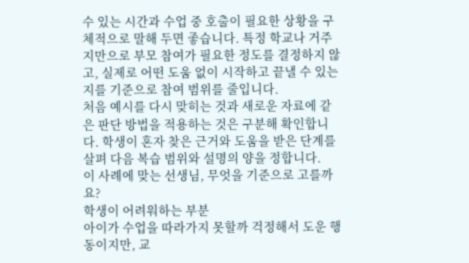수 있는 시간과 수업 중 호출이 필요한 상황을 구체적으로 말해 두면 좋습니다. 특정 학교나 거주지만으로 부모 참여가 필요한 정도를 결정하지 않고, 실제로 어떤 도움 없이 시작하고 끝낼 수 있는지를 기준으로 참여 범위를 줄입니다.
처음 예시를 다시 맞히는 것과 새로운 자료에 같은 판단 방법을 적용하는 것은 구분해 확인합니다. 학생이 혼자 찾은 근거와 도움을 받은 단계를 살펴 다음 복습 범위와 설명의 양을 정합니다.
이 사례에 맞는 선생님, 무엇을 기준으로 고를까요?
학생이 어려워하는 부분
아이가 수업을 따라가지 못할까 걱정해서 도운 행동이지만, 교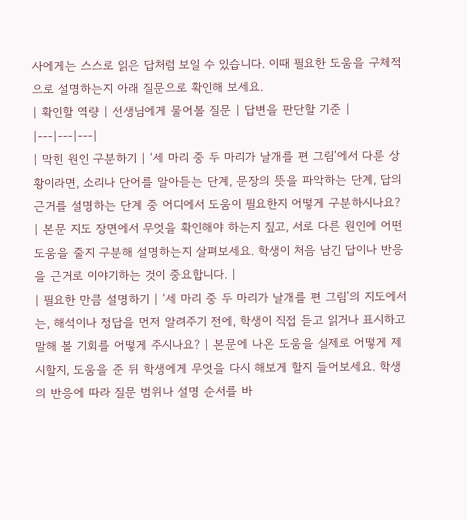사에게는 스스로 읽은 답처럼 보일 수 있습니다. 이때 필요한 도움을 구체적으로 설명하는지 아래 질문으로 확인해 보세요.
| 확인할 역량 | 선생님에게 물어볼 질문 | 답변을 판단할 기준 |
|---|---|---|
| 막힌 원인 구분하기 | ‘세 마리 중 두 마리가 날개를 편 그림’에서 다룬 상황이라면, 소리나 단어를 알아듣는 단계, 문장의 뜻을 파악하는 단계, 답의 근거를 설명하는 단계 중 어디에서 도움이 필요한지 어떻게 구분하시나요? | 본문 지도 장면에서 무엇을 확인해야 하는지 짚고, 서로 다른 원인에 어떤 도움을 줄지 구분해 설명하는지 살펴보세요. 학생이 처음 남긴 답이나 반응을 근거로 이야기하는 것이 중요합니다. |
| 필요한 만큼 설명하기 | ‘세 마리 중 두 마리가 날개를 편 그림’의 지도에서는, 해석이나 정답을 먼저 알려주기 전에, 학생이 직접 듣고 읽거나 표시하고 말해 볼 기회를 어떻게 주시나요? | 본문에 나온 도움을 실제로 어떻게 제시할지, 도움을 준 뒤 학생에게 무엇을 다시 해보게 할지 들어보세요. 학생의 반응에 따라 질문 범위나 설명 순서를 바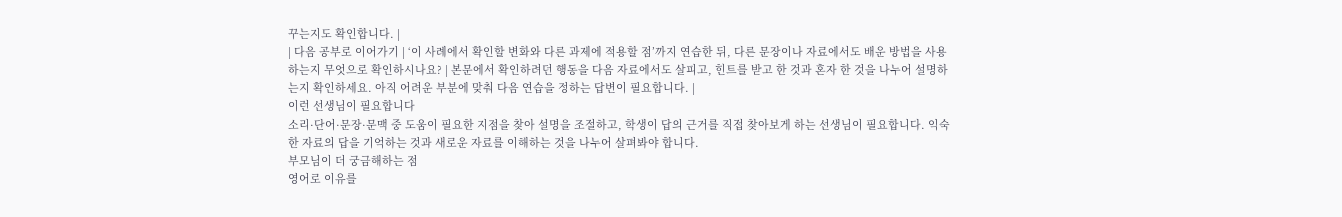꾸는지도 확인합니다. |
| 다음 공부로 이어가기 | ‘이 사례에서 확인할 변화와 다른 과제에 적용할 점’까지 연습한 뒤, 다른 문장이나 자료에서도 배운 방법을 사용하는지 무엇으로 확인하시나요? | 본문에서 확인하려던 행동을 다음 자료에서도 살피고, 힌트를 받고 한 것과 혼자 한 것을 나누어 설명하는지 확인하세요. 아직 어려운 부분에 맞춰 다음 연습을 정하는 답변이 필요합니다. |
이런 선생님이 필요합니다
소리·단어·문장·문맥 중 도움이 필요한 지점을 찾아 설명을 조절하고, 학생이 답의 근거를 직접 찾아보게 하는 선생님이 필요합니다. 익숙한 자료의 답을 기억하는 것과 새로운 자료를 이해하는 것을 나누어 살펴봐야 합니다.
부모님이 더 궁금해하는 점
영어로 이유를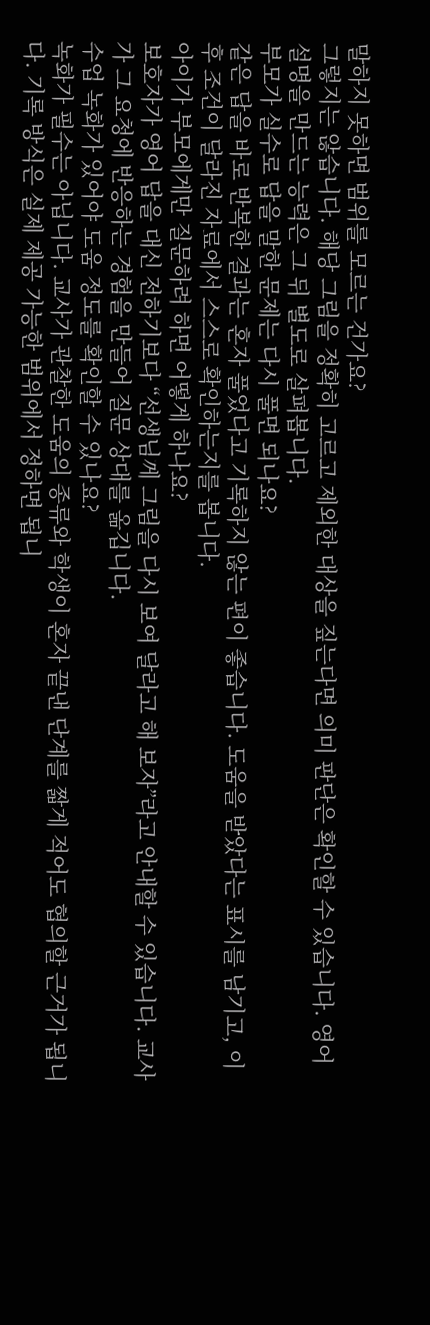말하지 못하면 범위를 모르는 건가요?
그렇지는 않습니다. 해당 그림을 정확히 고르고 제외한 대상을 짚는다면 의미 판단은 확인할 수 있습니다. 영어 설명을 만드는 능력은 그 뒤 별도로 살펴봅니다.
부모가 실수로 답을 말한 문제는 다시 풀면 되나요?
같은 답을 바로 반복한 결과는 혼자 풀었다고 기록하지 않는 편이 좋습니다. 도움을 받았다는 표시를 남기고, 이후 조건이 달라진 자료에서 스스로 확인하는지를 봅니다.
아이가 부모에게만 질문하려 하면 어떻게 하나요?
보호자가 영어 답을 대신 전하기보다 “선생님께 그림을 다시 보여 달라고 해 보자”라고 안내할 수 있습니다. 교사가 그 요청에 반응하는 경험을 만들어 질문 상대를 옮깁니다.
수업 녹화가 있어야 도움 정도를 확인할 수 있나요?
녹화가 필수는 아닙니다. 교사가 관찰한 도움의 종류와 학생이 혼자 끝낸 단계를 짧게 적어도 협의할 근거가 됩니다. 기록 방식은 실제 제공 가능한 범위에서 정하면 됩니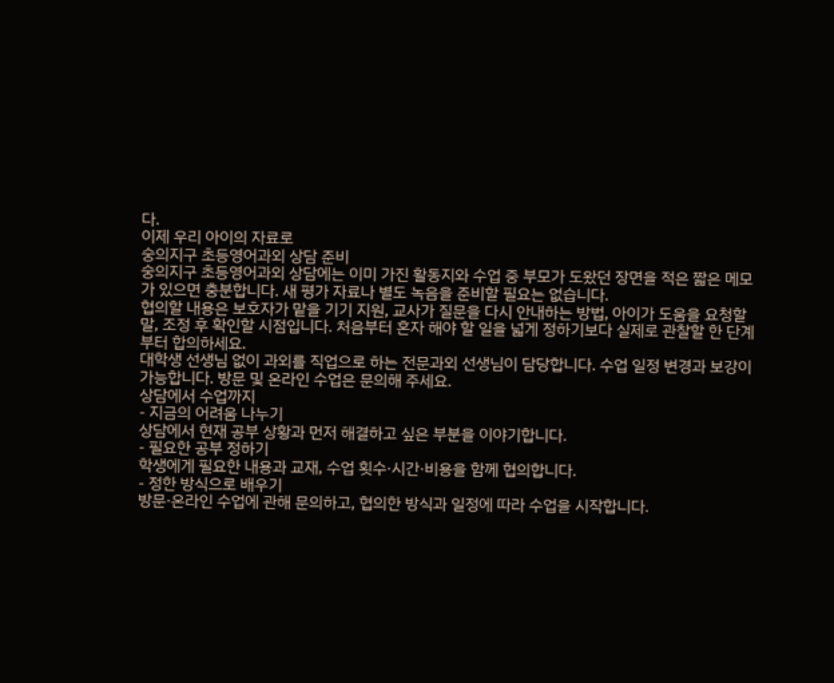다.
이제 우리 아이의 자료로
숭의지구 초등영어과외 상담 준비
숭의지구 초등영어과외 상담에는 이미 가진 활동지와 수업 중 부모가 도왔던 장면을 적은 짧은 메모가 있으면 충분합니다. 새 평가 자료나 별도 녹음을 준비할 필요는 없습니다.
협의할 내용은 보호자가 맡을 기기 지원, 교사가 질문을 다시 안내하는 방법, 아이가 도움을 요청할 말, 조정 후 확인할 시점입니다. 처음부터 혼자 해야 할 일을 넓게 정하기보다 실제로 관찰할 한 단계부터 합의하세요.
대학생 선생님 없이 과외를 직업으로 하는 전문과외 선생님이 담당합니다. 수업 일정 변경과 보강이 가능합니다. 방문 및 온라인 수업은 문의해 주세요.
상담에서 수업까지
- 지금의 어려움 나누기
상담에서 현재 공부 상황과 먼저 해결하고 싶은 부분을 이야기합니다.
- 필요한 공부 정하기
학생에게 필요한 내용과 교재, 수업 횟수·시간·비용을 함께 협의합니다.
- 정한 방식으로 배우기
방문·온라인 수업에 관해 문의하고, 협의한 방식과 일정에 따라 수업을 시작합니다.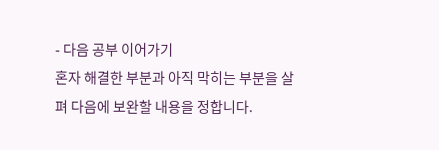- 다음 공부 이어가기
혼자 해결한 부분과 아직 막히는 부분을 살펴 다음에 보완할 내용을 정합니다.